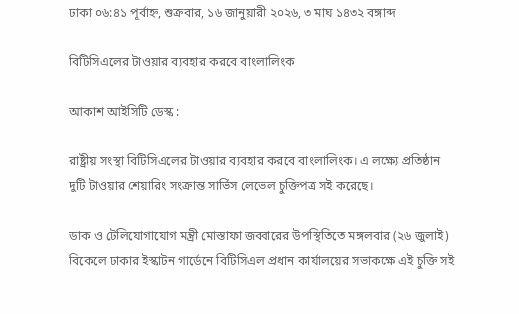ঢাকা ০৬:৪১ পূর্বাহ্ন, শুক্রবার, ১৬ জানুয়ারী ২০২৬, ৩ মাঘ ১৪৩২ বঙ্গাব্দ

বিটিসিএলের টাওয়ার ব্যবহার করবে বাংলালিংক

আকাশ আইসিটি ডেস্ক :

রাষ্ট্রীয় সংস্থা বিটিসিএলের টাওয়ার ব্যবহার করবে বাংলালিংক। এ লক্ষ্যে প্রতিষ্ঠান দুটি টাওয়ার শেয়ারিং সংক্রান্ত সার্ভিস লেভেল চুক্তিপত্র সই করেছে।

ডাক ও টেলিযোগাযোগ মন্ত্রী মোস্তাফা জব্বারের উপস্থিতিতে মঙ্গলবার (২৬ জুলাই) বিকেলে ঢাকার ইস্কাটন গার্ডেনে বিটিসিএল প্রধান কার্যালয়ের সভাকক্ষে এই চুক্তি সই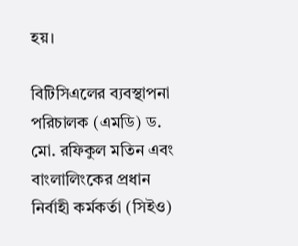হয়।

বিটিসিএলের ব্যবস্থাপনা পরিচালক (এমডি) ড. মো. রফিকুল মতিন এবং বাংলালিংকের প্রধান নির্বাহী কর্মকর্তা (সিইও)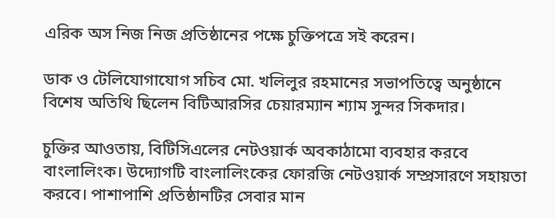এরিক অস নিজ নিজ প্রতিষ্ঠানের পক্ষে চুক্তিপত্রে সই করেন।

ডাক ও টেলিযোগাযোগ সচিব মো. খলিলুর রহমানের সভাপতিত্বে অনুষ্ঠানে বিশেষ অতিথি ছিলেন বিটিআরসির চেয়ারম্যান শ্যাম সুন্দর সিকদার।

চুক্তির আওতায়, বিটিসিএলের নেটওয়ার্ক অবকাঠামো ব্যবহার করবে বাংলালিংক। উদ্যোগটি বাংলালিংকের ফোরজি নেটওয়ার্ক সম্প্রসারণে সহায়তা করবে। পাশাপাশি প্রতিষ্ঠানটির সেবার মান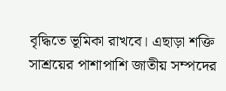বৃদ্ধিতে ভূমিকা রাখবে। এছাড়া শক্তি সাশ্রয়ের পাশাপাশি জাতীয় সম্পদের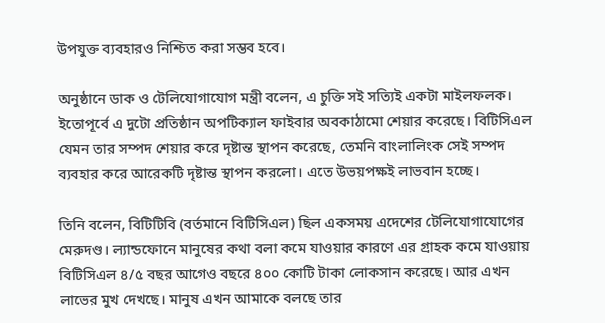উপযুক্ত ব্যবহারও নিশ্চিত করা সম্ভব হবে।

অনুষ্ঠানে ডাক ও টেলিযোগাযোগ মন্ত্রী বলেন, এ চুক্তি সই সত্যিই একটা মাইলফলক। ইতোপূর্বে এ দুটো প্রতিষ্ঠান অপটিক্যাল ফাইবার অবকাঠামো শেয়ার করেছে। বিটিসিএল যেমন তার সম্পদ শেয়ার করে দৃষ্টান্ত স্থাপন করেছে, তেমনি বাংলালিংক সেই সম্পদ ব্যবহার করে আরেকটি দৃষ্টান্ত স্থাপন করলো। এতে উভয়পক্ষই লাভবান হচ্ছে।

তিনি বলেন, বিটিটিবি (বর্তমানে বিটিসিএল) ছিল একসময় এদেশের টেলিযোগাযোগের মেরুদণ্ড। ল্যান্ডফোনে মানুষের কথা বলা কমে যাওয়ার কারণে এর গ্রাহক কমে যাওয়ায় বিটিসিএল ৪/৫ বছর আগেও বছরে ৪০০ কোটি টাকা লোকসান করেছে। আর এখন লাভের মুখ দেখছে। মানুষ এখন আমাকে বলছে তার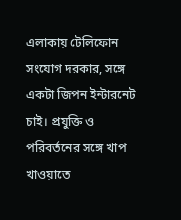এলাকায় টেলিফোন সংযোগ দরকার, সঙ্গে একটা জিপন ইন্টারনেট চাই। প্রযুক্তি ও পরিবর্তনের সঙ্গে খাপ খাওয়াতে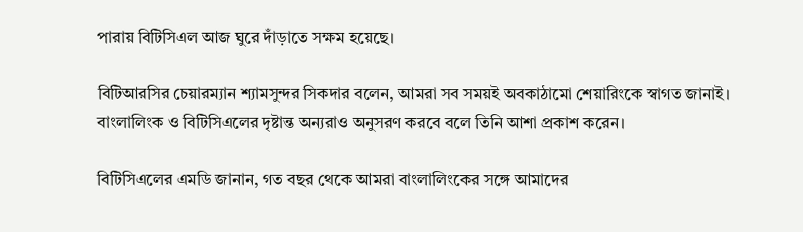পারায় বিটিসিএল আজ ঘুরে দাঁড়াতে সক্ষম হয়েছে।

বিটিআরসির চেয়ারম্যান শ্যামসুন্দর সিকদার বলেন, আমরা সব সময়ই অবকাঠামো শেয়ারিংকে স্বাগত জানাই। বাংলালিংক ও বিটিসিএলের দৃষ্টান্ত অন্যরাও অনুসরণ করবে বলে তিনি আশা প্রকাশ করেন।

বিটিসিএলের এমডি জানান, গত বছর থেকে আমরা বাংলালিংকের সঙ্গে আমাদের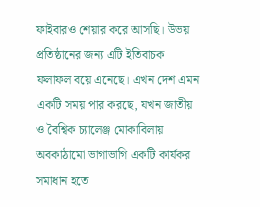ফাইবারও শেয়ার করে আসছি। উভয় প্রতিষ্ঠানের জন্য এটি ইতিবাচক ফলাফল বয়ে এনেছে। এখন দেশ এমন একটি সময় পার করছে, যখন জাতীয় ও বৈশ্বিক চ্যালেঞ্জ মোকাবিলায় অবকাঠামো ভাগাভাগি একটি কার্যকর সমাধান হতে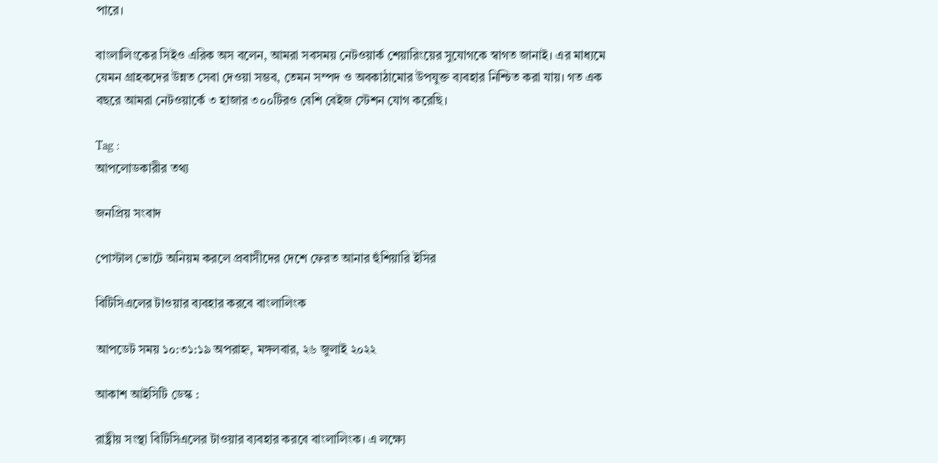পারে।

বাংলালিংকের সিইও এরিক অস বলেন, আমরা সবসময় নেটওয়ার্ক শেয়ারিংয়ের সুযোগকে স্বাগত জানাই। এর মাধ্যমে যেমন গ্রাহকদের উন্নত সেবা দেওয়া সম্ভব, তেমন সম্পদ ও অবকাঠামোর উপযুক্ত ব্যবহার নিশ্চিত করা যায়। গত এক বছরে আমরা নেটওয়ার্কে ৩ হাজার ৩০০টিরও বেশি বেইজ স্টেশন যোগ করেছি।

Tag :
আপলোডকারীর তথ্য

জনপ্রিয় সংবাদ

পোস্টাল ভোটে অনিয়ম করলে প্রবাসীদের দেশে ফেরত আনার হুঁশিয়ারি ইসির

বিটিসিএলের টাওয়ার ব্যবহার করবে বাংলালিংক

আপডেট সময় ১০:৩১:১৯ অপরাহ্ন, মঙ্গলবার, ২৬ জুলাই ২০২২

আকাশ আইসিটি ডেস্ক :

রাষ্ট্রীয় সংস্থা বিটিসিএলের টাওয়ার ব্যবহার করবে বাংলালিংক। এ লক্ষ্যে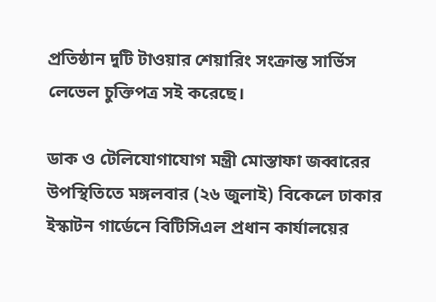প্রতিষ্ঠান দুটি টাওয়ার শেয়ারিং সংক্রান্ত সার্ভিস লেভেল চুক্তিপত্র সই করেছে।

ডাক ও টেলিযোগাযোগ মন্ত্রী মোস্তাফা জব্বারের উপস্থিতিতে মঙ্গলবার (২৬ জুলাই) বিকেলে ঢাকার ইস্কাটন গার্ডেনে বিটিসিএল প্রধান কার্যালয়ের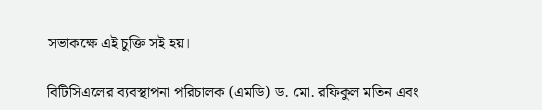সভাকক্ষে এই চুক্তি সই হয়।

বিটিসিএলের ব্যবস্থাপনা পরিচালক (এমডি) ড. মো. রফিকুল মতিন এবং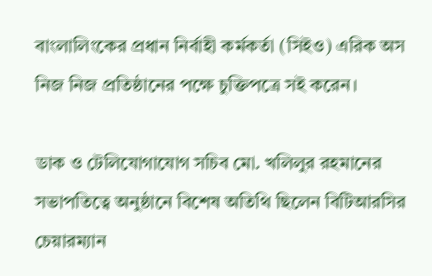বাংলালিংকের প্রধান নির্বাহী কর্মকর্তা (সিইও) এরিক অস নিজ নিজ প্রতিষ্ঠানের পক্ষে চুক্তিপত্রে সই করেন।

ডাক ও টেলিযোগাযোগ সচিব মো. খলিলুর রহমানের সভাপতিত্বে অনুষ্ঠানে বিশেষ অতিথি ছিলেন বিটিআরসির চেয়ারম্যান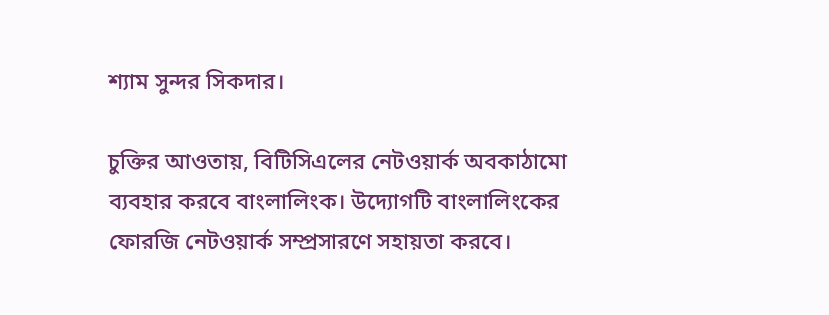শ্যাম সুন্দর সিকদার।

চুক্তির আওতায়, বিটিসিএলের নেটওয়ার্ক অবকাঠামো ব্যবহার করবে বাংলালিংক। উদ্যোগটি বাংলালিংকের ফোরজি নেটওয়ার্ক সম্প্রসারণে সহায়তা করবে।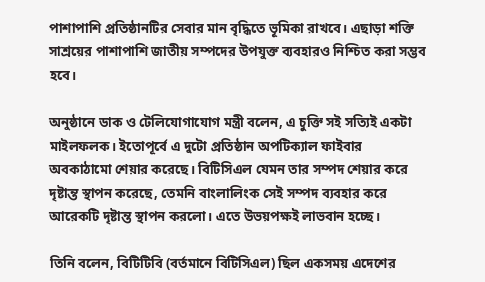পাশাপাশি প্রতিষ্ঠানটির সেবার মান বৃদ্ধিতে ভূমিকা রাখবে। এছাড়া শক্তি সাশ্রয়ের পাশাপাশি জাতীয় সম্পদের উপযুক্ত ব্যবহারও নিশ্চিত করা সম্ভব হবে।

অনুষ্ঠানে ডাক ও টেলিযোগাযোগ মন্ত্রী বলেন, এ চুক্তি সই সত্যিই একটা মাইলফলক। ইতোপূর্বে এ দুটো প্রতিষ্ঠান অপটিক্যাল ফাইবার অবকাঠামো শেয়ার করেছে। বিটিসিএল যেমন তার সম্পদ শেয়ার করে দৃষ্টান্ত স্থাপন করেছে, তেমনি বাংলালিংক সেই সম্পদ ব্যবহার করে আরেকটি দৃষ্টান্ত স্থাপন করলো। এতে উভয়পক্ষই লাভবান হচ্ছে।

তিনি বলেন, বিটিটিবি (বর্তমানে বিটিসিএল) ছিল একসময় এদেশের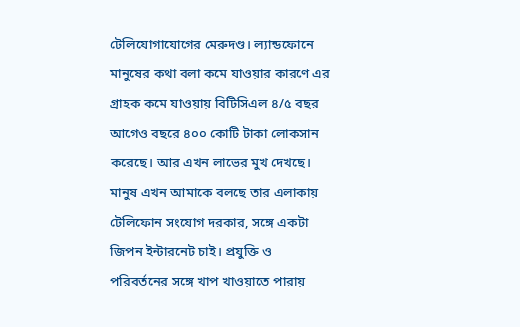টেলিযোগাযোগের মেরুদণ্ড। ল্যান্ডফোনে মানুষের কথা বলা কমে যাওয়ার কারণে এর গ্রাহক কমে যাওয়ায় বিটিসিএল ৪/৫ বছর আগেও বছরে ৪০০ কোটি টাকা লোকসান করেছে। আর এখন লাভের মুখ দেখছে। মানুষ এখন আমাকে বলছে তার এলাকায় টেলিফোন সংযোগ দরকার, সঙ্গে একটা জিপন ইন্টারনেট চাই। প্রযুক্তি ও পরিবর্তনের সঙ্গে খাপ খাওয়াতে পারায়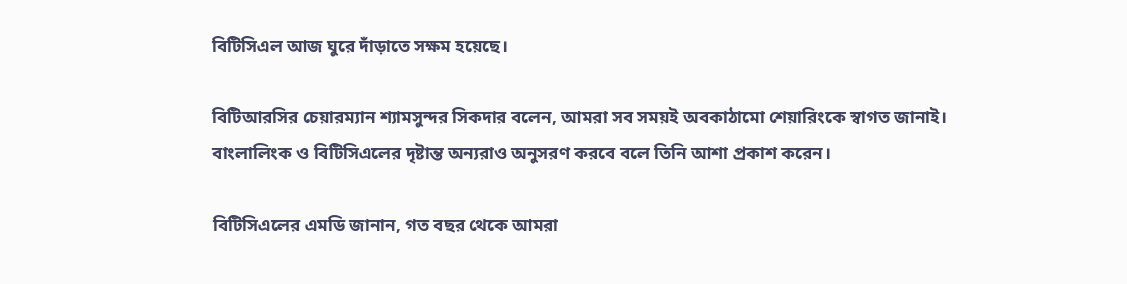বিটিসিএল আজ ঘুরে দাঁড়াতে সক্ষম হয়েছে।

বিটিআরসির চেয়ারম্যান শ্যামসুন্দর সিকদার বলেন, আমরা সব সময়ই অবকাঠামো শেয়ারিংকে স্বাগত জানাই। বাংলালিংক ও বিটিসিএলের দৃষ্টান্ত অন্যরাও অনুসরণ করবে বলে তিনি আশা প্রকাশ করেন।

বিটিসিএলের এমডি জানান, গত বছর থেকে আমরা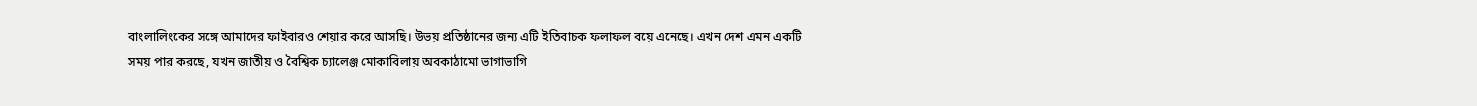বাংলালিংকের সঙ্গে আমাদের ফাইবারও শেয়ার করে আসছি। উভয় প্রতিষ্ঠানের জন্য এটি ইতিবাচক ফলাফল বয়ে এনেছে। এখন দেশ এমন একটি সময় পার করছে, যখন জাতীয় ও বৈশ্বিক চ্যালেঞ্জ মোকাবিলায় অবকাঠামো ভাগাভাগি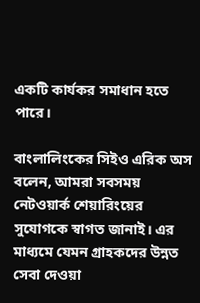একটি কার্যকর সমাধান হতে পারে।

বাংলালিংকের সিইও এরিক অস বলেন, আমরা সবসময় নেটওয়ার্ক শেয়ারিংয়ের সুযোগকে স্বাগত জানাই। এর মাধ্যমে যেমন গ্রাহকদের উন্নত সেবা দেওয়া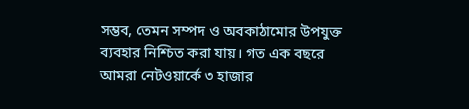সম্ভব, তেমন সম্পদ ও অবকাঠামোর উপযুক্ত ব্যবহার নিশ্চিত করা যায়। গত এক বছরে আমরা নেটওয়ার্কে ৩ হাজার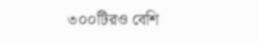৩০০টিরও বেশি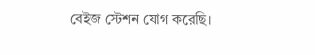বেইজ স্টেশন যোগ করেছি।